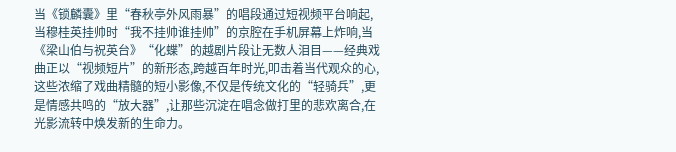当《锁麟囊》里“春秋亭外风雨暴”的唱段通过短视频平台响起,当穆桂英挂帅时“我不挂帅谁挂帅”的京腔在手机屏幕上炸响,当《梁山伯与祝英台》“化蝶”的越剧片段让无数人泪目——经典戏曲正以“视频短片”的新形态,跨越百年时光,叩击着当代观众的心,这些浓缩了戏曲精髓的短小影像,不仅是传统文化的“轻骑兵”,更是情感共鸣的“放大器”,让那些沉淀在唱念做打里的悲欢离合,在光影流转中焕发新的生命力。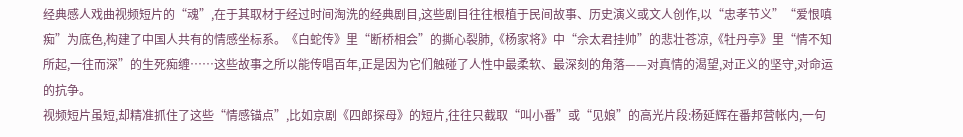经典感人戏曲视频短片的“魂”,在于其取材于经过时间淘洗的经典剧目,这些剧目往往根植于民间故事、历史演义或文人创作,以“忠孝节义”“爱恨嗔痴”为底色,构建了中国人共有的情感坐标系。《白蛇传》里“断桥相会”的撕心裂肺,《杨家将》中“佘太君挂帅”的悲壮苍凉,《牡丹亭》里“情不知所起,一往而深”的生死痴缠……这些故事之所以能传唱百年,正是因为它们触碰了人性中最柔软、最深刻的角落——对真情的渴望,对正义的坚守,对命运的抗争。
视频短片虽短,却精准抓住了这些“情感锚点”,比如京剧《四郎探母》的短片,往往只截取“叫小番”或“见娘”的高光片段:杨延辉在番邦营帐内,一句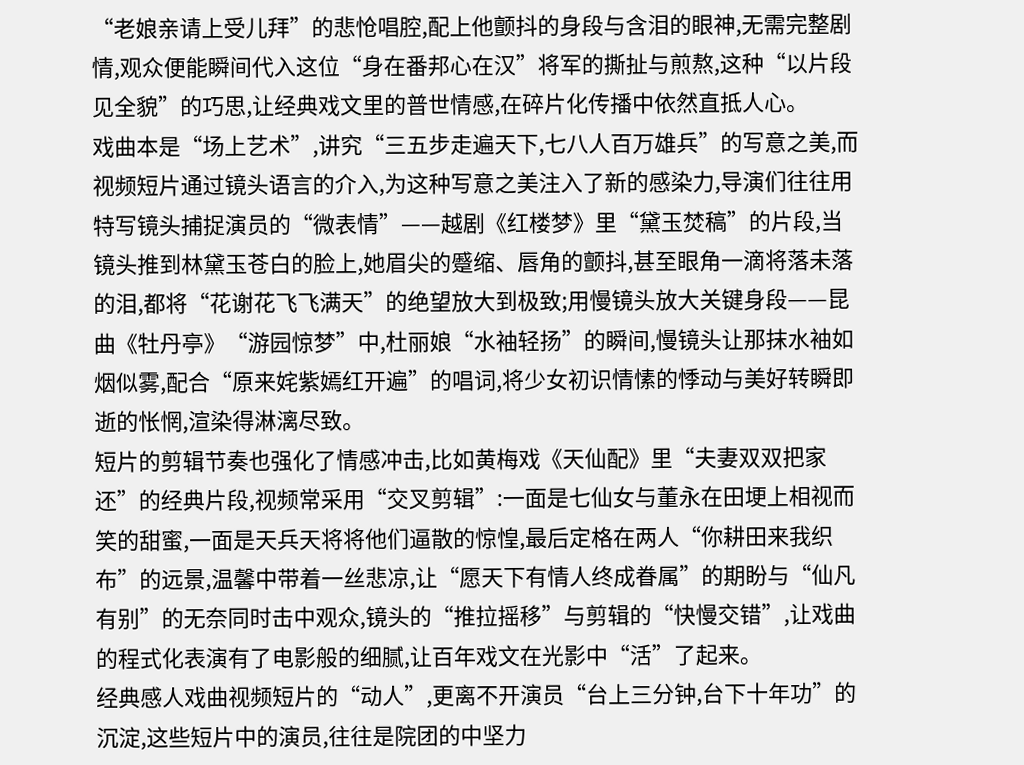“老娘亲请上受儿拜”的悲怆唱腔,配上他颤抖的身段与含泪的眼神,无需完整剧情,观众便能瞬间代入这位“身在番邦心在汉”将军的撕扯与煎熬,这种“以片段见全貌”的巧思,让经典戏文里的普世情感,在碎片化传播中依然直抵人心。
戏曲本是“场上艺术”,讲究“三五步走遍天下,七八人百万雄兵”的写意之美,而视频短片通过镜头语言的介入,为这种写意之美注入了新的感染力,导演们往往用特写镜头捕捉演员的“微表情”——越剧《红楼梦》里“黛玉焚稿”的片段,当镜头推到林黛玉苍白的脸上,她眉尖的蹙缩、唇角的颤抖,甚至眼角一滴将落未落的泪,都将“花谢花飞飞满天”的绝望放大到极致;用慢镜头放大关键身段——昆曲《牡丹亭》“游园惊梦”中,杜丽娘“水袖轻扬”的瞬间,慢镜头让那抹水袖如烟似雾,配合“原来姹紫嫣红开遍”的唱词,将少女初识情愫的悸动与美好转瞬即逝的怅惘,渲染得淋漓尽致。
短片的剪辑节奏也强化了情感冲击,比如黄梅戏《天仙配》里“夫妻双双把家还”的经典片段,视频常采用“交叉剪辑”:一面是七仙女与董永在田埂上相视而笑的甜蜜,一面是天兵天将将他们逼散的惊惶,最后定格在两人“你耕田来我织布”的远景,温馨中带着一丝悲凉,让“愿天下有情人终成眷属”的期盼与“仙凡有别”的无奈同时击中观众,镜头的“推拉摇移”与剪辑的“快慢交错”,让戏曲的程式化表演有了电影般的细腻,让百年戏文在光影中“活”了起来。
经典感人戏曲视频短片的“动人”,更离不开演员“台上三分钟,台下十年功”的沉淀,这些短片中的演员,往往是院团的中坚力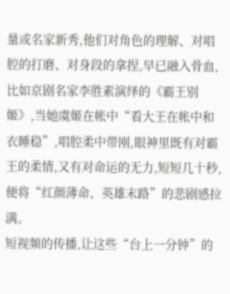量或名家新秀,他们对角色的理解、对唱腔的打磨、对身段的拿捏,早已融入骨血,比如京剧名家李胜素演绎的《霸王别姬》,当她虞姬在帐中“看大王在帐中和衣睡稳”,唱腔柔中带刚,眼神里既有对霸王的柔情,又有对命运的无力,短短几十秒,便将“红颜薄命、英雄末路”的悲剧感拉满。
短视频的传播,让这些“台上一分钟”的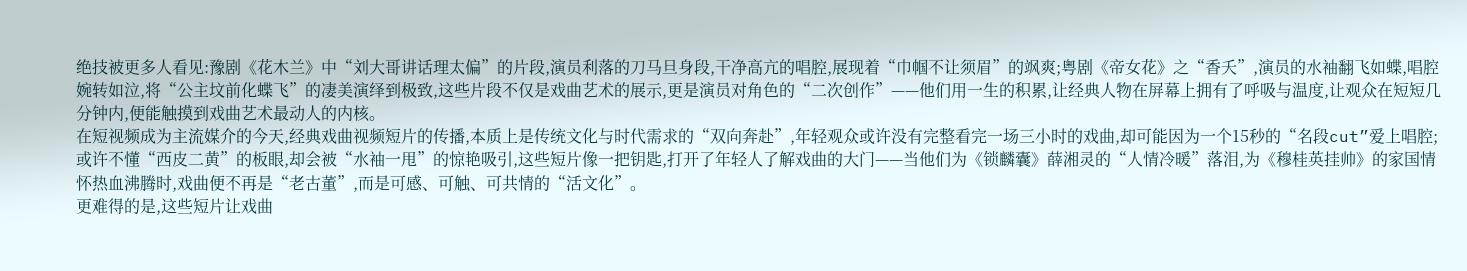绝技被更多人看见:豫剧《花木兰》中“刘大哥讲话理太偏”的片段,演员利落的刀马旦身段,干净高亢的唱腔,展现着“巾帼不让须眉”的飒爽;粤剧《帝女花》之“香夭”,演员的水袖翻飞如蝶,唱腔婉转如泣,将“公主坟前化蝶飞”的凄美演绎到极致,这些片段不仅是戏曲艺术的展示,更是演员对角色的“二次创作”——他们用一生的积累,让经典人物在屏幕上拥有了呼吸与温度,让观众在短短几分钟内,便能触摸到戏曲艺术最动人的内核。
在短视频成为主流媒介的今天,经典戏曲视频短片的传播,本质上是传统文化与时代需求的“双向奔赴”,年轻观众或许没有完整看完一场三小时的戏曲,却可能因为一个15秒的“名段cut”爱上唱腔;或许不懂“西皮二黄”的板眼,却会被“水袖一甩”的惊艳吸引,这些短片像一把钥匙,打开了年轻人了解戏曲的大门——当他们为《锁麟囊》薛湘灵的“人情冷暖”落泪,为《穆桂英挂帅》的家国情怀热血沸腾时,戏曲便不再是“老古董”,而是可感、可触、可共情的“活文化”。
更难得的是,这些短片让戏曲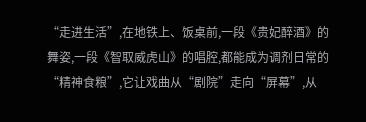“走进生活”,在地铁上、饭桌前,一段《贵妃醉酒》的舞姿,一段《智取威虎山》的唱腔,都能成为调剂日常的“精神食粮”,它让戏曲从“剧院”走向“屏幕”,从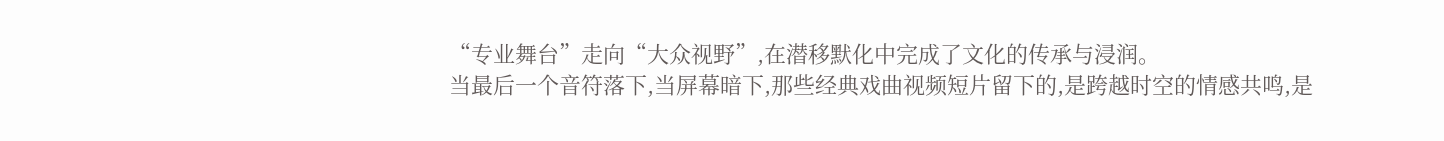“专业舞台”走向“大众视野”,在潜移默化中完成了文化的传承与浸润。
当最后一个音符落下,当屏幕暗下,那些经典戏曲视频短片留下的,是跨越时空的情感共鸣,是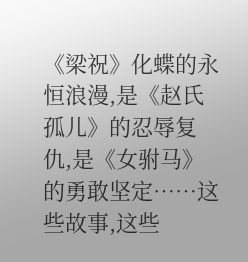《梁祝》化蝶的永恒浪漫,是《赵氏孤儿》的忍辱复仇,是《女驸马》的勇敢坚定……这些故事,这些